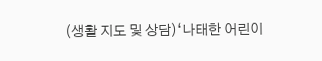(생활 지도 및 상담)‘나태한 어린이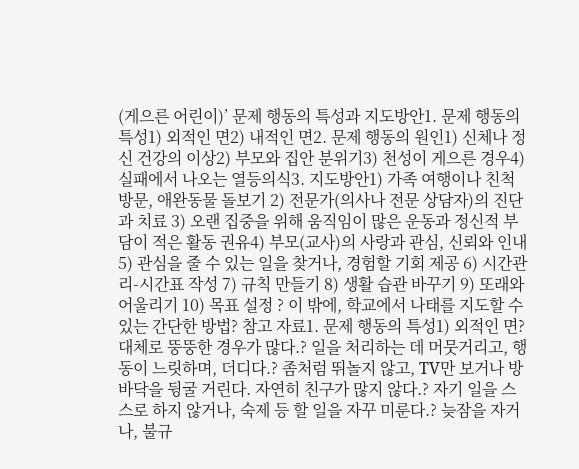(게으른 어린이)’ 문제 행동의 특성과 지도방안1. 문제 행동의 특성1) 외적인 면2) 내적인 면2. 문제 행동의 원인1) 신체나 정신 건강의 이상2) 부모와 집안 분위기3) 천성이 게으른 경우4) 실패에서 나오는 열등의식3. 지도방안1) 가족 여행이나 친척 방문, 애완동물 돌보기 2) 전문가(의사나 전문 상담자)의 진단과 치료 3) 오랜 집중을 위해 움직임이 많은 운동과 정신적 부담이 적은 활동 권유4) 부모(교사)의 사랑과 관심, 신뢰와 인내 5) 관심을 줄 수 있는 일을 찾거나, 경험할 기회 제공 6) 시간관리-시간표 작성 7) 규칙 만들기 8) 생활 습관 바꾸기 9) 또래와 어울리기 10) 목표 설정 ? 이 밖에, 학교에서 나태를 지도할 수 있는 간단한 방법? 참고 자료1. 문제 행동의 특성1) 외적인 면? 대체로 뚱뚱한 경우가 많다.? 일을 처리하는 데 머뭇거리고, 행동이 느릿하며, 더디다.? 좀처럼 뛰놀지 않고, TV만 보거나 방바닥을 뒹굴 거린다. 자연히 친구가 많지 않다.? 자기 일을 스스로 하지 않거나, 숙제 등 할 일을 자꾸 미룬다.? 늦잠을 자거나, 불규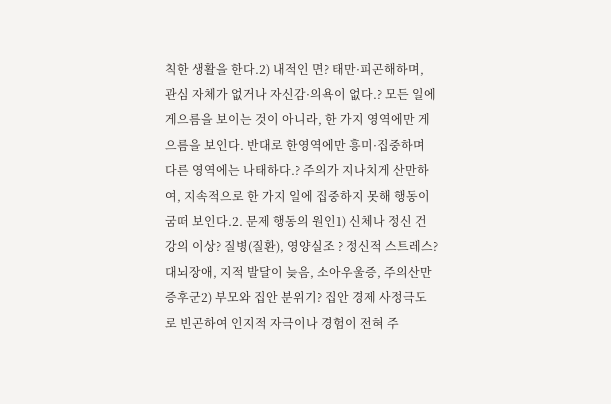칙한 생활을 한다.2) 내적인 면? 태만·피곤해하며, 관심 자체가 없거나 자신감·의욕이 없다.? 모든 일에 게으름을 보이는 것이 아니라, 한 가지 영역에만 게으름을 보인다. 반대로 한영역에만 흥미·집중하며 다른 영역에는 나태하다.? 주의가 지나치게 산만하여, 지속적으로 한 가지 일에 집중하지 못해 행동이 굼떠 보인다.2. 문제 행동의 원인1) 신체나 정신 건강의 이상? 질병(질환), 영양실조 ? 정신적 스트레스? 대뇌장애, 지적 발달이 늦음, 소아우울증, 주의산만 증후군2) 부모와 집안 분위기? 집안 경제 사정극도로 빈곤하여 인지적 자극이나 경험이 전혀 주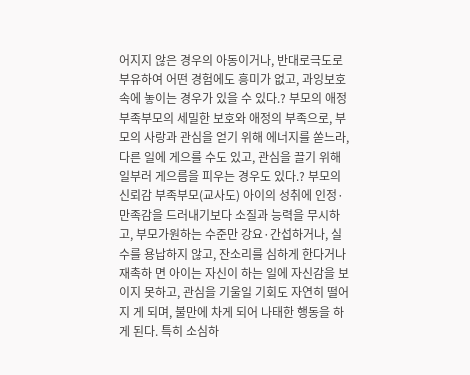어지지 않은 경우의 아동이거나, 반대로극도로 부유하여 어떤 경험에도 흥미가 없고, 과잉보호 속에 놓이는 경우가 있을 수 있다.? 부모의 애정 부족부모의 세밀한 보호와 애정의 부족으로, 부모의 사랑과 관심을 얻기 위해 에너지를 쏟느라, 다른 일에 게으를 수도 있고, 관심을 끌기 위해 일부러 게으름을 피우는 경우도 있다.? 부모의 신뢰감 부족부모(교사도) 아이의 성취에 인정·만족감을 드러내기보다 소질과 능력을 무시하고, 부모가원하는 수준만 강요·간섭하거나, 실수를 용납하지 않고, 잔소리를 심하게 한다거나 재촉하 면 아이는 자신이 하는 일에 자신감을 보이지 못하고, 관심을 기울일 기회도 자연히 떨어지 게 되며, 불만에 차게 되어 나태한 행동을 하게 된다. 특히 소심하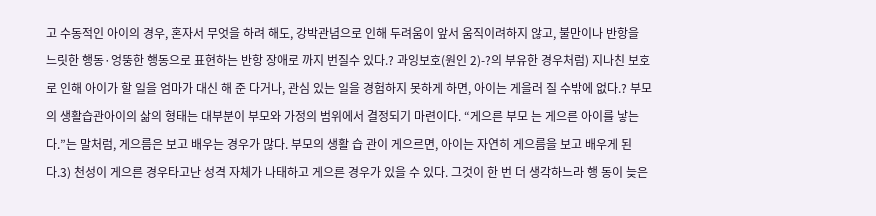고 수동적인 아이의 경우, 혼자서 무엇을 하려 해도, 강박관념으로 인해 두려움이 앞서 움직이려하지 않고, 불만이나 반항을 느릿한 행동·엉뚱한 행동으로 표현하는 반항 장애로 까지 번질수 있다.? 과잉보호(원인 2)-?의 부유한 경우처럼) 지나친 보호로 인해 아이가 할 일을 엄마가 대신 해 준 다거나, 관심 있는 일을 경험하지 못하게 하면, 아이는 게을러 질 수밖에 없다.? 부모의 생활습관아이의 삶의 형태는 대부분이 부모와 가정의 범위에서 결정되기 마련이다. “게으른 부모 는 게으른 아이를 낳는다.”는 말처럼, 게으름은 보고 배우는 경우가 많다. 부모의 생활 습 관이 게으르면, 아이는 자연히 게으름을 보고 배우게 된다.3) 천성이 게으른 경우타고난 성격 자체가 나태하고 게으른 경우가 있을 수 있다. 그것이 한 번 더 생각하느라 행 동이 늦은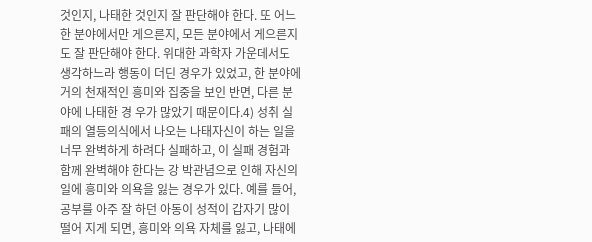것인지, 나태한 것인지 잘 판단해야 한다. 또 어느 한 분야에서만 게으른지, 모든 분야에서 게으른지도 잘 판단해야 한다. 위대한 과학자 가운데서도 생각하느라 행동이 더딘 경우가 있었고, 한 분야에 거의 천재적인 흥미와 집중을 보인 반면, 다른 분야에 나태한 경 우가 많았기 때문이다.4) 성취 실패의 열등의식에서 나오는 나태자신이 하는 일을 너무 완벽하게 하려다 실패하고, 이 실패 경험과 함께 완벽해야 한다는 강 박관념으로 인해 자신의 일에 흥미와 의욕을 잃는 경우가 있다. 예를 들어, 공부를 아주 잘 하던 아동이 성적이 갑자기 많이 떨어 지게 되면, 흥미와 의욕 자체를 잃고, 나태에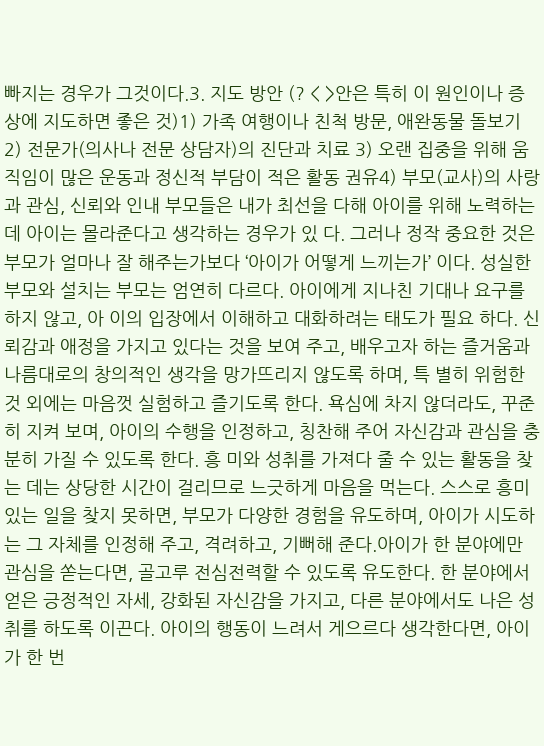빠지는 경우가 그것이다.3. 지도 방안 (? < >안은 특히 이 원인이나 증상에 지도하면 좋은 것)1) 가족 여행이나 친척 방문, 애완동물 돌보기 2) 전문가(의사나 전문 상담자)의 진단과 치료 3) 오랜 집중을 위해 움직임이 많은 운동과 정신적 부담이 적은 활동 권유4) 부모(교사)의 사랑과 관심, 신뢰와 인내 부모들은 내가 최선을 다해 아이를 위해 노력하는데 아이는 몰라준다고 생각하는 경우가 있 다. 그러나 정작 중요한 것은 부모가 얼마나 잘 해주는가보다 ‘아이가 어떻게 느끼는가’ 이다. 성실한 부모와 설치는 부모는 엄연히 다르다. 아이에게 지나친 기대나 요구를 하지 않고, 아 이의 입장에서 이해하고 대화하려는 태도가 필요 하다. 신뢰감과 애정을 가지고 있다는 것을 보여 주고, 배우고자 하는 즐거움과 나름대로의 창의적인 생각을 망가뜨리지 않도록 하며, 특 별히 위험한 것 외에는 마음껏 실험하고 즐기도록 한다. 욕심에 차지 않더라도, 꾸준히 지켜 보며, 아이의 수행을 인정하고, 칭찬해 주어 자신감과 관심을 충분히 가질 수 있도록 한다. 흥 미와 성취를 가져다 줄 수 있는 활동을 찾는 데는 상당한 시간이 걸리므로 느긋하게 마음을 먹는다. 스스로 흥미 있는 일을 찾지 못하면, 부모가 다양한 경험을 유도하며, 아이가 시도하 는 그 자체를 인정해 주고, 격려하고, 기뻐해 준다.아이가 한 분야에만 관심을 쏟는다면, 골고루 전심전력할 수 있도록 유도한다. 한 분야에서 얻은 긍정적인 자세, 강화된 자신감을 가지고, 다른 분야에서도 나은 성취를 하도록 이끈다. 아이의 행동이 느려서 게으르다 생각한다면, 아이가 한 번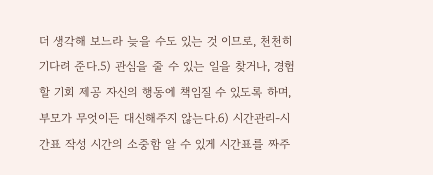더 생각해 보느라 늦을 수도 있는 것 이므로, 천천히 기다려 준다.5) 관심을 줄 수 있는 일을 찾거나, 경험할 기회 제공 자신의 행동에 책임질 수 있도록 하며, 부모가 무엇이든 대신해주지 않는다.6) 시간관리-시간표 작성 시간의 소중함 알 수 있게 시간표를 짜주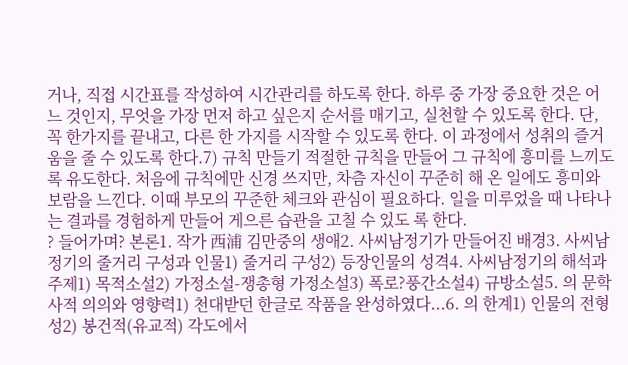거나, 직접 시간표를 작성하여 시간관리를 하도록 한다. 하루 중 가장 중요한 것은 어느 것인지, 무엇을 가장 먼저 하고 싶은지 순서를 매기고, 실천할 수 있도록 한다. 단, 꼭 한가지를 끝내고, 다른 한 가지를 시작할 수 있도록 한다. 이 과정에서 성취의 즐거움을 줄 수 있도록 한다.7) 규칙 만들기 적절한 규칙을 만들어 그 규칙에 흥미를 느끼도록 유도한다. 처음에 규칙에만 신경 쓰지만, 차츰 자신이 꾸준히 해 온 일에도 흥미와 보람을 느낀다. 이때 부모의 꾸준한 체크와 관심이 필요하다. 일을 미루었을 때 나타나는 결과를 경험하게 만들어 게으른 습관을 고칠 수 있도 록 한다.
? 들어가며? 본론1. 작가 西浦 김만중의 생애2. 사씨남정기가 만들어진 배경3. 사씨남정기의 줄거리 구성과 인물1) 줄거리 구성2) 등장인물의 성격4. 사씨남정기의 해석과 주제1) 목적소설2) 가정소설-쟁총형 가정소설3) 폭로?풍간소설4) 규방소설5. 의 문학사적 의의와 영향력1) 천대받던 한글로 작품을 완성하였다...6. 의 한계1) 인물의 전형성2) 봉건적(유교적) 각도에서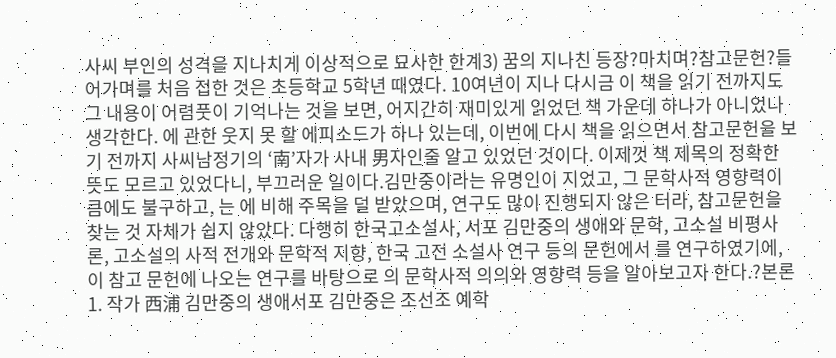사씨 부인의 성격을 지나치게 이상적으로 묘사한 한계3) 꿈의 지나친 등장?마치며?참고문헌?들어가며를 처음 접한 것은 초등학교 5학년 때였다. 10여년이 지나 다시금 이 책을 읽기 전까지도 그 내용이 어렴풋이 기억나는 것을 보면, 어지간히 재미있게 읽었던 책 가운데 하나가 아니었나 생각한다. 에 관한 웃지 못 할 에피소드가 하나 있는데, 이번에 다시 책을 읽으면서 참고문헌을 보기 전까지 사씨남정기의 ‘南’자가 사내 男자인줄 알고 있었던 것이다. 이제껏 책 제목의 정확한 뜻도 모르고 있었다니, 부끄러운 일이다.김만중이라는 유명인이 지었고, 그 문학사적 영향력이 큼에도 불구하고, 는 에 비해 주목을 덜 받았으며, 연구도 많이 진행되지 않은 터라, 참고문헌을 찾는 것 자체가 쉽지 않았다. 다행히 한국고소설사, 서포 김만중의 생애와 문학, 고소설 비평사론, 고소설의 사적 전개와 문학적 지향, 한국 고전 소설사 연구 등의 문헌에서 를 연구하였기에, 이 참고 문헌에 나오는 연구를 바탕으로 의 문학사적 의의와 영향력 등을 알아보고자 한다.?본론1. 작가 西浦 김만중의 생애서포 김만중은 조선조 예학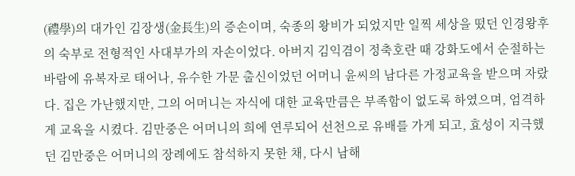(禮學)의 대가인 김장생(金長生)의 증손이며, 숙종의 왕비가 되었지만 일찍 세상을 떴던 인경왕후의 숙부로 전형적인 사대부가의 자손이었다. 아버지 김익겸이 정축호란 때 강화도에서 순절하는 바람에 유복자로 태어나, 유수한 가문 출신이었던 어머니 윤씨의 남다른 가정교육을 받으며 자랐다. 집은 가난했지만, 그의 어머니는 자식에 대한 교육만큼은 부족함이 없도록 하였으며, 엄격하게 교육을 시켰다. 김만중은 어머니의 희에 연루되어 선천으로 유배를 가게 되고, 효성이 지극했던 김만중은 어머니의 장례에도 참석하지 못한 채, 다시 남해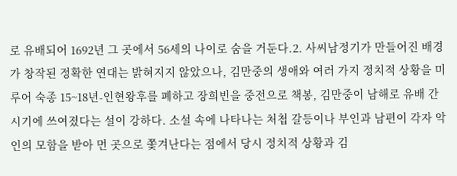로 유배되어 1692년 그 곳에서 56세의 나이로 숨을 거둔다.2. 사씨남정기가 만들어진 배경가 창작된 정확한 연대는 밝혀지지 않았으나, 김만중의 생애와 여러 가지 정치적 상황을 미루어 숙종 15~18년-인현왕후를 폐하고 장희빈을 중전으로 책봉, 김만중이 남해로 유배 간 시기에 쓰여졌다는 설이 강하다. 소설 속에 나타나는 처첩 갈등이나 부인과 남편이 각자 악인의 모함을 받아 먼 곳으로 쫓겨난다는 점에서 당시 정치적 상황과 김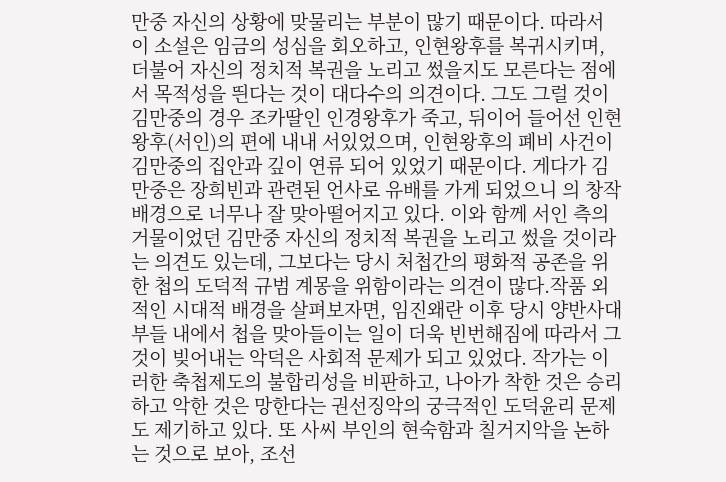만중 자신의 상황에 맞물리는 부분이 많기 때문이다. 따라서 이 소설은 임금의 성심을 회오하고, 인현왕후를 복귀시키며, 더불어 자신의 정치적 복권을 노리고 썼을지도 모른다는 점에서 목적성을 띈다는 것이 대다수의 의견이다. 그도 그럴 것이 김만중의 경우 조카딸인 인경왕후가 죽고, 뒤이어 들어선 인현왕후(서인)의 편에 내내 서있었으며, 인현왕후의 폐비 사건이 김만중의 집안과 깊이 연류 되어 있었기 때문이다. 게다가 김만중은 장희빈과 관련된 언사로 유배를 가게 되었으니 의 창작배경으로 너무나 잘 맞아떨어지고 있다. 이와 함께 서인 측의 거물이었던 김만중 자신의 정치적 복권을 노리고 썼을 것이라는 의견도 있는데, 그보다는 당시 처첩간의 평화적 공존을 위한 첩의 도덕적 규범 계몽을 위함이라는 의견이 많다.작품 외적인 시대적 배경을 살펴보자면, 임진왜란 이후 당시 양반사대부들 내에서 첩을 맞아들이는 일이 더욱 빈번해짐에 따라서 그것이 빚어내는 악덕은 사회적 문제가 되고 있었다. 작가는 이러한 축첩제도의 불합리성을 비판하고, 나아가 착한 것은 승리하고 악한 것은 망한다는 권선징악의 궁극적인 도덕윤리 문제도 제기하고 있다. 또 사씨 부인의 현숙함과 칠거지악을 논하는 것으로 보아, 조선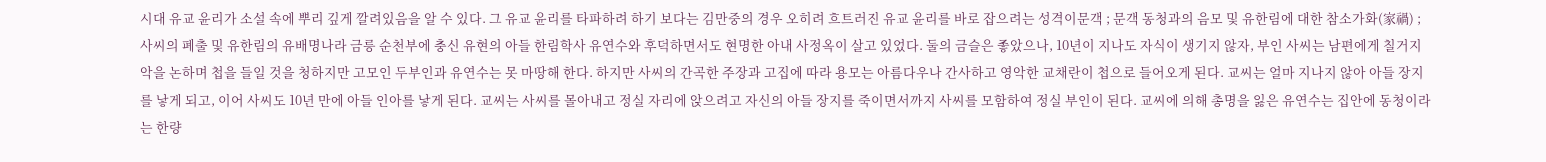시대 유교 윤리가 소설 속에 뿌리 깊게 깔려있음을 알 수 있다. 그 유교 윤리를 타파하려 하기 보다는 김만중의 경우 오히려 흐트러진 유교 윤리를 바로 잡으려는 성격이문객 ; 문객 동청과의 음모 및 유한림에 대한 참소가화(家禍) ; 사씨의 폐출 및 유한림의 유배명나라 금릉 순천부에 충신 유현의 아들 한림학사 유연수와 후덕하면서도 현명한 아내 사정옥이 살고 있었다. 둘의 금슬은 좋았으나, 10년이 지나도 자식이 생기지 않자, 부인 사씨는 남편에게 칠거지악을 논하며 첩을 들일 것을 청하지만 고모인 두부인과 유연수는 못 마땅해 한다. 하지만 사씨의 간곡한 주장과 고집에 따라 용모는 아름다우나 간사하고 영악한 교채란이 첩으로 들어오게 된다. 교씨는 얼마 지나지 않아 아들 장지를 낳게 되고, 이어 사씨도 10년 만에 아들 인아를 낳게 된다. 교씨는 사씨를 몰아내고 정실 자리에 앉으려고 자신의 아들 장지를 죽이면서까지 사씨를 모함하여 정실 부인이 된다. 교씨에 의해 총명을 잃은 유연수는 집안에 동청이라는 한량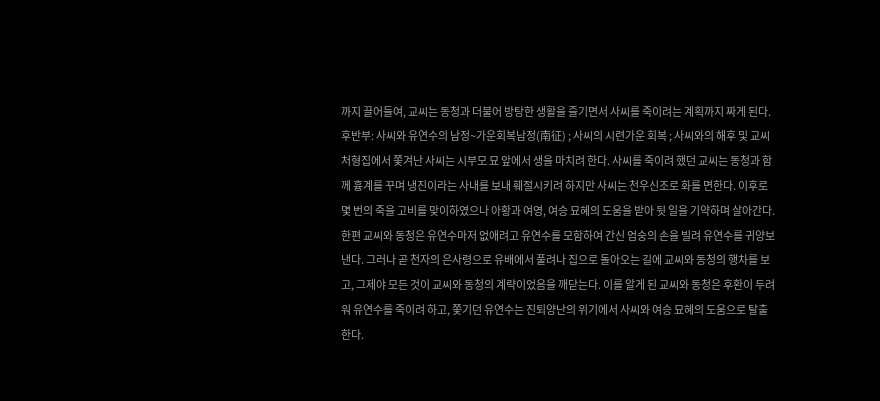까지 끌어들여, 교씨는 동청과 더불어 방탕한 생활을 즐기면서 사씨를 죽이려는 계획까지 짜게 된다.후반부: 사씨와 유연수의 남정~가운회복남정(南征) ; 사씨의 시련가운 회복 ; 사씨와의 해후 및 교씨 처형집에서 쫓겨난 사씨는 시부모 묘 앞에서 생을 마치려 한다. 사씨를 죽이려 했던 교씨는 동청과 함께 흉계를 꾸며 냉진이라는 사내를 보내 훼절시키려 하지만 사씨는 천우신조로 화를 면한다. 이후로 몇 번의 죽을 고비를 맞이하였으나 아황과 여영, 여승 묘혜의 도움을 받아 뒷 일을 기약하며 살아간다. 한편 교씨와 동청은 유연수마저 없애려고 유연수를 모함하여 간신 엄숭의 손을 빌려 유연수를 귀양보낸다. 그러나 곧 천자의 은사령으로 유배에서 풀려나 집으로 돌아오는 길에 교씨와 동청의 행차를 보고, 그제야 모든 것이 교씨와 동청의 계략이었음을 깨닫는다. 이를 알게 된 교씨와 동청은 후환이 두려워 유연수를 죽이려 하고, 쫓기던 유연수는 진퇴양난의 위기에서 사씨와 여승 묘혜의 도움으로 탈출한다.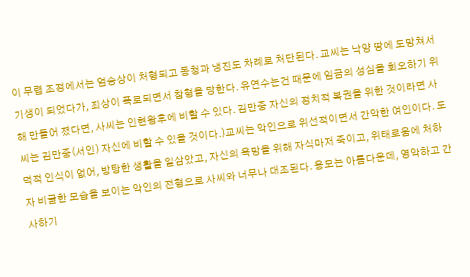이 무렵 조정에서는 엄승상이 처형되고 동청과 냉진도 차례로 처단된다. 교씨는 낙양 땅에 도망쳐서 기생이 되었다가, 죄상이 폭로되면서 참형을 당한다. 유연수는건 때문에 임금의 성심을 회오하기 위해 만들어 졌다면, 사씨는 인현왕후에 비할 수 있다. 김만중 자신의 정치적 복권을 위한 것이라면 사씨는 김만중(서인) 자신에 비할 수 있을 것이다.)교씨는 악인으로 위선적이면서 간악한 여인이다. 도덕적 인식이 없어, 방탕한 생활을 일삼았고, 자신의 욕망을 위해 자식마저 죽이고, 위태로움에 처하자 비굴한 모습을 보이는 악인의 전형으로 사씨와 너무나 대조된다. 용모는 아름다운데, 영악하고 간사하기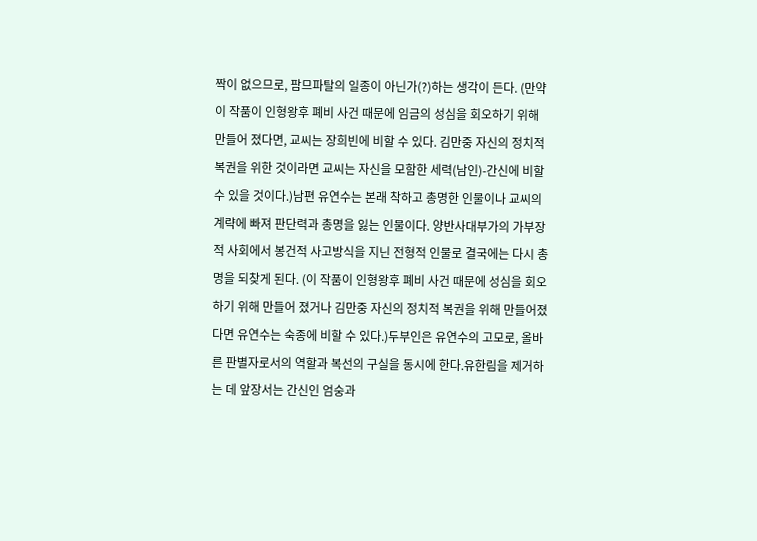짝이 없으므로, 팜므파탈의 일종이 아닌가(?)하는 생각이 든다. (만약 이 작품이 인형왕후 폐비 사건 때문에 임금의 성심을 회오하기 위해 만들어 졌다면, 교씨는 장희빈에 비할 수 있다. 김만중 자신의 정치적 복권을 위한 것이라면 교씨는 자신을 모함한 세력(남인)-간신에 비할 수 있을 것이다.)남편 유연수는 본래 착하고 총명한 인물이나 교씨의 계략에 빠져 판단력과 총명을 잃는 인물이다. 양반사대부가의 가부장적 사회에서 봉건적 사고방식을 지닌 전형적 인물로 결국에는 다시 총명을 되찾게 된다. (이 작품이 인형왕후 폐비 사건 때문에 성심을 회오하기 위해 만들어 졌거나 김만중 자신의 정치적 복권을 위해 만들어졌다면 유연수는 숙종에 비할 수 있다.)두부인은 유연수의 고모로, 올바른 판별자로서의 역할과 복선의 구실을 동시에 한다.유한림을 제거하는 데 앞장서는 간신인 엄숭과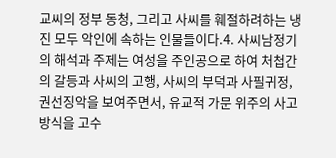교씨의 정부 동청, 그리고 사씨를 훼절하려하는 냉진 모두 악인에 속하는 인물들이다.4. 사씨남정기의 해석과 주제는 여성을 주인공으로 하여 처첩간의 갈등과 사씨의 고행, 사씨의 부덕과 사필귀정, 권선징악을 보여주면서, 유교적 가문 위주의 사고방식을 고수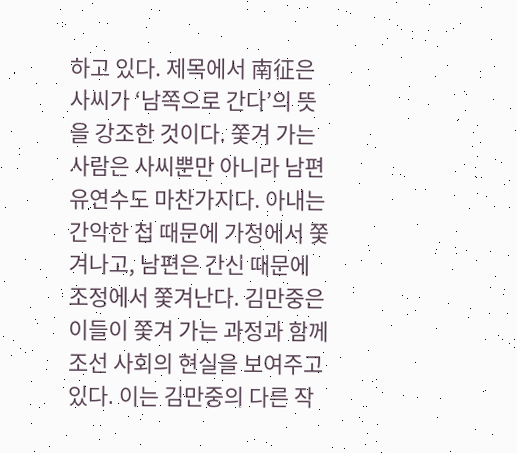하고 있다. 제목에서 南征은 사씨가 ‘남쪽으로 간다’의 뜻을 강조한 것이다. 쫓겨 가는 사람은 사씨뿐만 아니라 남편 유연수도 마찬가지다. 아내는 간악한 첩 때문에 가정에서 쫓겨나고, 남편은 간신 때문에 조정에서 쫓겨난다. 김만중은 이들이 쫓겨 가는 과정과 함께 조선 사회의 현실을 보여주고 있다. 이는 김만중의 다른 작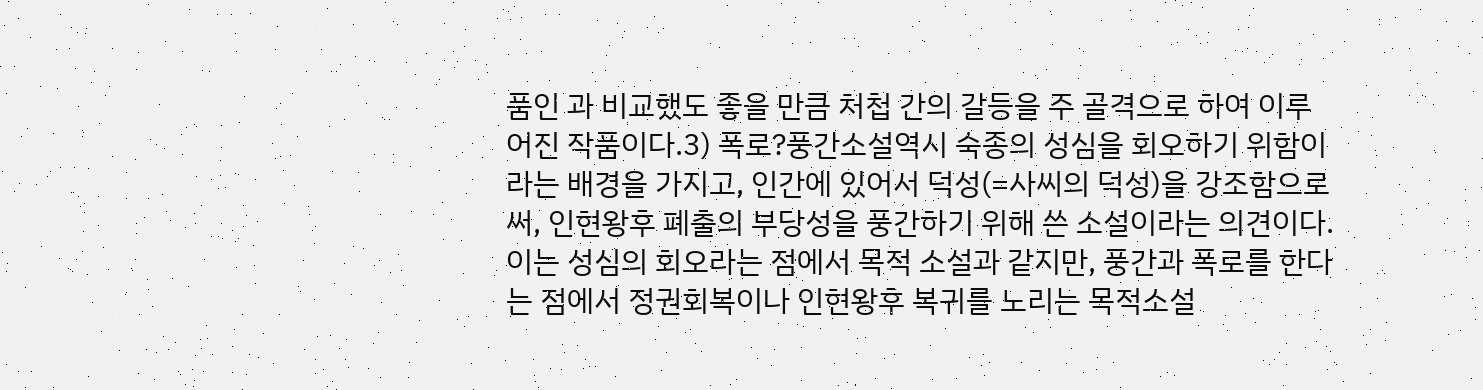품인 과 비교했도 좋을 만큼 처첩 간의 갈등을 주 골격으로 하여 이루어진 작품이다.3) 폭로?풍간소설역시 숙종의 성심을 회오하기 위함이라는 배경을 가지고, 인간에 있어서 덕성(=사씨의 덕성)을 강조함으로써, 인현왕후 폐출의 부당성을 풍간하기 위해 쓴 소설이라는 의견이다. 이는 성심의 회오라는 점에서 목적 소설과 같지만, 풍간과 폭로를 한다는 점에서 정권회복이나 인현왕후 복귀를 노리는 목적소설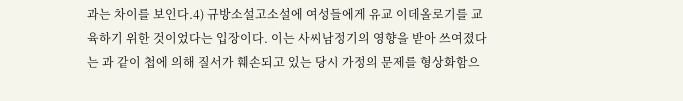과는 차이를 보인다.4) 규방소설고소설에 여성들에게 유교 이데올로기를 교육하기 위한 것이었다는 입장이다. 이는 사씨남정기의 영향을 받아 쓰여졌다는 과 같이 첩에 의해 질서가 훼손되고 있는 당시 가정의 문제를 형상화함으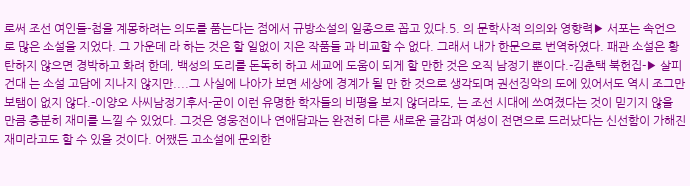로써 조선 여인들-첩을 계몽하려는 의도를 품는다는 점에서 규방소설의 일종으로 꼽고 있다.5. 의 문학사적 의의와 영향력▶ 서포는 속언으로 많은 소설을 지었다. 그 가운데 라 하는 것은 할 일없이 지은 작품들 과 비교할 수 없다. 그래서 내가 한문으로 번역하였다. 패관 소설은 황탄하지 않으면 경박하고 화려 한데, 백성의 도리를 돈독히 하고 세교에 도움이 되게 할 만한 것은 오직 남정기 뿐이다.-김춘택 북헌집-▶ 살피건대 는 소설 고담에 지나지 않지만....그 사실에 나아가 보면 세상에 경계가 될 만 한 것으로 생각되며 권선징악의 도에 있어서도 역시 조그만 보탬이 없지 않다.-이양오 사씨남정기후서-굳이 이런 유명한 학자들의 비평을 보지 않더라도, 는 조선 시대에 쓰여졌다는 것이 믿기지 않을 만큼 충분히 재미를 느낄 수 있었다. 그것은 영웅전이나 연애담과는 완전히 다른 새로운 글감과 여성이 전면으로 드러났다는 신선함이 가해진 재미라고도 할 수 있을 것이다. 어쨌든 고소설에 문외한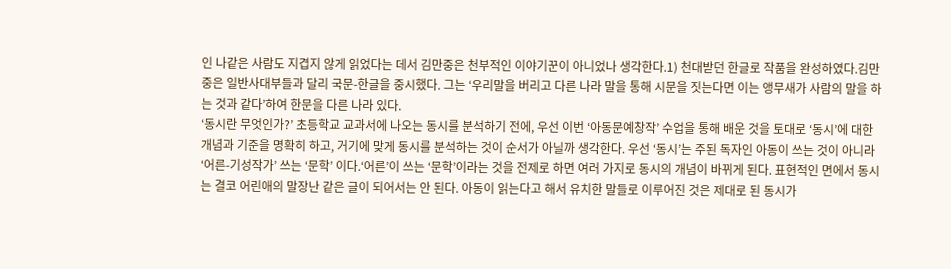인 나같은 사람도 지겹지 않게 읽었다는 데서 김만중은 천부적인 이야기꾼이 아니었나 생각한다.1) 천대받던 한글로 작품을 완성하였다.김만중은 일반사대부들과 달리 국문-한글을 중시했다. 그는 ‘우리말을 버리고 다른 나라 말을 통해 시문을 짓는다면 이는 앵무새가 사람의 말을 하는 것과 같다’하여 한문을 다른 나라 있다.
‘동시란 무엇인가?’ 초등학교 교과서에 나오는 동시를 분석하기 전에, 우선 이번 ‘아동문예창작’ 수업을 통해 배운 것을 토대로 ‘동시’에 대한 개념과 기준을 명확히 하고, 거기에 맞게 동시를 분석하는 것이 순서가 아닐까 생각한다. 우선 ‘동시’는 주된 독자인 아동이 쓰는 것이 아니라 ‘어른-기성작가’ 쓰는 ‘문학’ 이다.‘어른’이 쓰는 ‘문학’이라는 것을 전제로 하면 여러 가지로 동시의 개념이 바뀌게 된다. 표현적인 면에서 동시는 결코 어린애의 말장난 같은 글이 되어서는 안 된다. 아동이 읽는다고 해서 유치한 말들로 이루어진 것은 제대로 된 동시가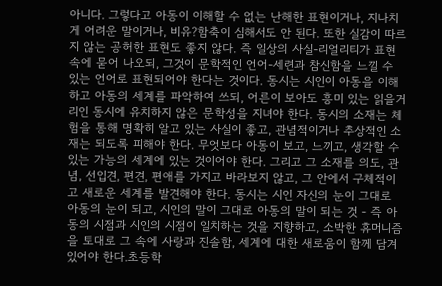아니다. 그렇다고 아동이 이해할 수 없는 난해한 표현이거나, 지나치게 어려운 말이거나, 비유?함축이 심해서도 안 된다. 또한 실감이 따르지 않는 공허한 표현도 좋지 않다. 즉 일상의 사실-리얼리티가 표현 속에 묻어 나오되, 그것이 문학적인 언어-세련과 참신함을 느낄 수 있는 언어로 표현되어야 한다는 것이다. 동시는 시인이 아동을 이해하고 아동의 세계를 파악하여 쓰되, 어른이 보아도 흥미 있는 읽을거리인 동시에 유치하지 않은 문학성을 지녀야 한다. 동시의 소재는 체험을 통해 명확히 알고 있는 사실이 좋고, 관념적이거나 추상적인 소재는 되도록 피해야 한다. 무엇보다 아동이 보고, 느끼고, 생각할 수 있는 가능의 세계에 있는 것이어야 한다. 그리고 그 소재를 의도, 관념, 선입견, 편견, 편애를 가지고 바라보지 않고, 그 안에서 구체적이고 새로운 세계를 발견해야 한다. 동시는 시인 자신의 눈이 그대로 아동의 눈이 되고, 시인의 말이 그대로 아동의 말이 되는 것 - 즉 아동의 시점과 시인의 시점이 일치하는 것을 지향하고, 소박한 휴머니즘을 토대로 그 속에 사랑과 진솔함, 세계에 대한 새로움이 함께 담겨 있어야 한다.초등학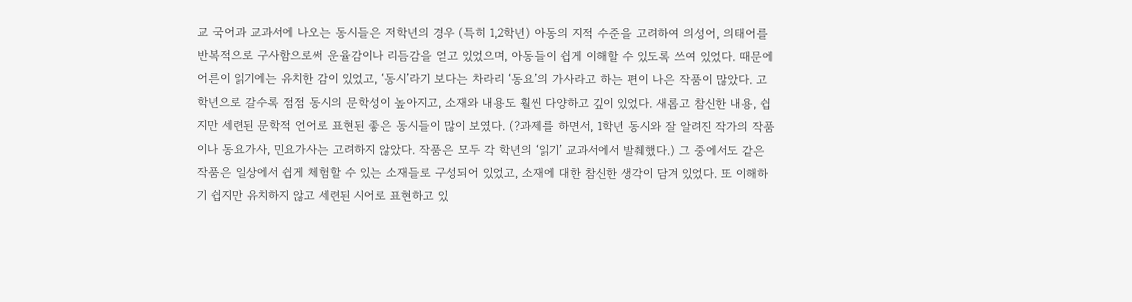교 국어과 교과서에 나오는 동시들은 저학년의 경우 (특히 1,2학년) 아동의 지적 수준을 고려하여 의성어, 의태어를 반복적으로 구사함으로써 운율감이나 리듬감을 얻고 있었으며, 아동들이 쉽게 이해할 수 있도록 쓰여 있었다. 때문에 어른이 읽기에는 유치한 감이 있었고, ‘동시’라기 보다는 차라리 ‘동요’의 가사라고 하는 편이 나은 작품이 많았다. 고학년으로 갈수록 점점 동시의 문학성이 높아지고, 소재와 내용도 훨씬 다양하고 깊이 있었다. 새롭고 참신한 내용, 쉽지만 세련된 문학적 언어로 표현된 좋은 동시들이 많이 보였다. (?과제를 하면서, 1학년 동시와 잘 알려진 작가의 작품이나 동요가사, 민요가사는 고려하지 않았다. 작품은 모두 각 학년의 ‘읽기’ 교과서에서 발췌했다.) 그 중에서도 같은 작품은 일상에서 쉽게 체험할 수 있는 소재들로 구성되어 있었고, 소재에 대한 참신한 생각이 담겨 있었다. 또 이해하기 쉽지만 유치하지 않고 세련된 시어로 표현하고 있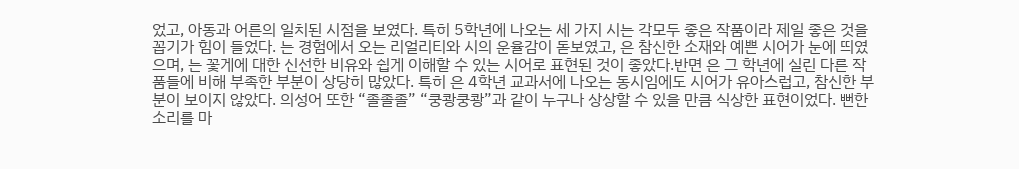었고, 아동과 어른의 일치된 시점을 보였다. 특히 5학년에 나오는 세 가지 시는 각모두 좋은 작품이라 제일 좋은 것을 꼽기가 힘이 들었다. 는 경험에서 오는 리얼리티와 시의 운율감이 돋보였고, 은 참신한 소재와 예쁜 시어가 눈에 띄였으며, 는 꽃게에 대한 신선한 비유와 쉽게 이해할 수 있는 시어로 표현된 것이 좋았다.반면 은 그 학년에 실린 다른 작품들에 비해 부족한 부분이 상당히 많았다. 특히 은 4학년 교과서에 나오는 동시임에도 시어가 유아스럽고, 참신한 부분이 보이지 않았다. 의성어 또한 “졸졸졸” “쿵쾅쿵쾅”과 같이 누구나 상상할 수 있을 만큼 식상한 표현이었다. 뻔한 소리를 마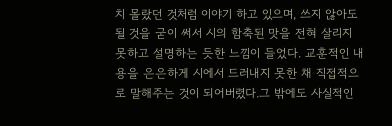치 몰랐던 것처럼 이야기 하고 있으며, 쓰지 않아도 될 것을 굳이 써서 시의 함축된 맛을 전혀 살리지 못하고 설명하는 듯한 느낌이 들었다. 교훈적인 내용을 은은하게 시에서 드러내지 못한 채 직접적으로 말해주는 것이 되어버렸다.그 밖에도 사실적인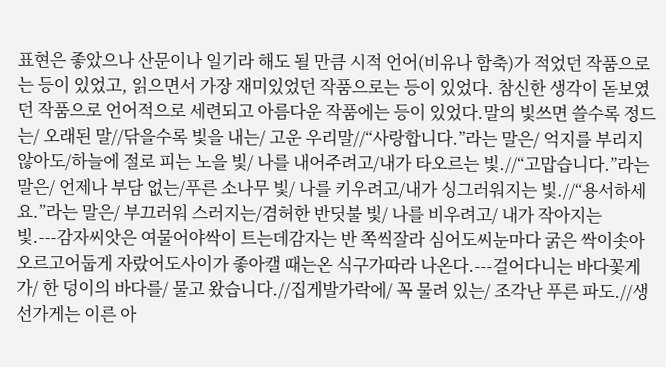표현은 좋았으나 산문이나 일기라 해도 될 만큼 시적 언어(비유나 함축)가 적었던 작품으로는 등이 있었고, 읽으면서 가장 재미있었던 작품으로는 등이 있었다. 참신한 생각이 돋보였던 작품으로 언어적으로 세련되고 아름다운 작품에는 등이 있었다.말의 빛쓰면 쓸수록 정드는/ 오래된 말//닦을수록 빛을 내는/ 고운 우리말//“사랑합니다.”라는 말은/ 억지를 부리지 않아도/하늘에 절로 피는 노을 빛/ 나를 내어주려고/내가 타오르는 빛.//“고맙습니다.”라는 말은/ 언제나 부담 없는/푸른 소나무 빛/ 나를 키우려고/내가 싱그러워지는 빛.//“용서하세요.”라는 말은/ 부끄러워 스러지는/겸허한 반딧불 빛/ 나를 비우려고/ 내가 작아지는 빛.---감자씨앗은 여물어야싹이 트는데감자는 반 쪽씩잘라 심어도씨눈마다 굵은 싹이솟아오르고어둡게 자랐어도사이가 좋아캘 때는온 식구가따라 나온다.---걸어다니는 바다꽃게가/ 한 덩이의 바다를/ 물고 왔습니다.//집게발가락에/ 꼭 물려 있는/ 조각난 푸른 파도.//생선가게는 이른 아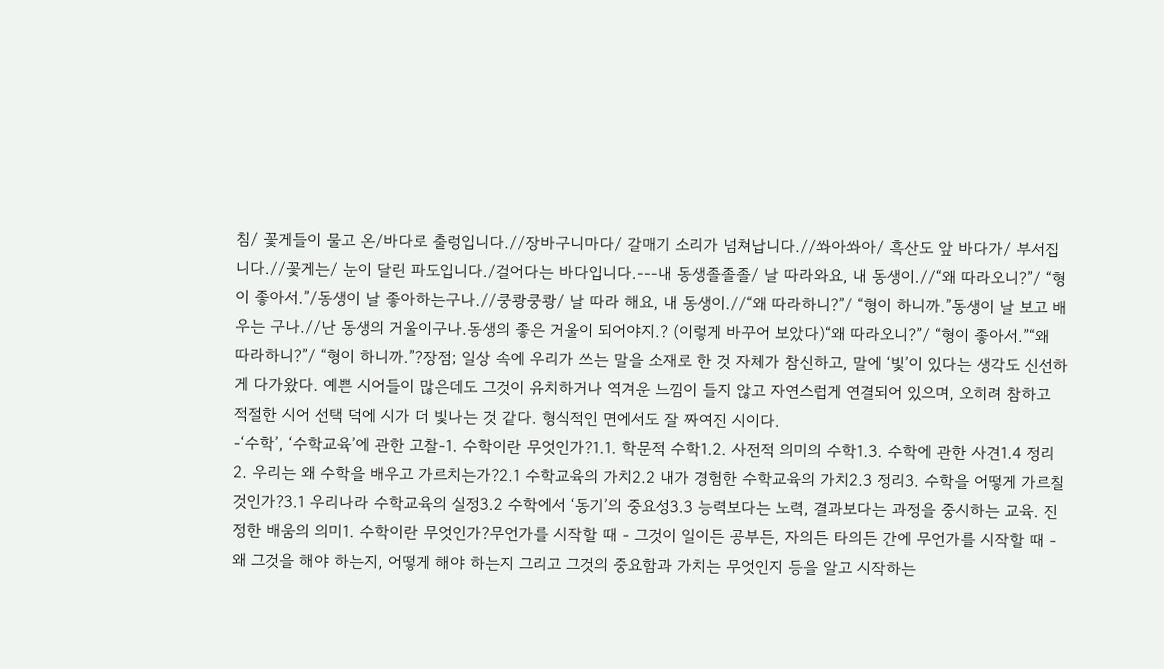침/ 꽃게들이 물고 온/바다로 출렁입니다.//장바구니마다/ 갈매기 소리가 넘쳐납니다.//쏴아쏴아/ 흑산도 앞 바다가/ 부서집니다.//꽃게는/ 눈이 달린 파도입니다./걸어다는 바다입니다.---내 동생졸졸졸/ 날 따라와요, 내 동생이.//“왜 따라오니?”/ “형이 좋아서.”/동생이 날 좋아하는구나.//쿵쾅쿵쾅/ 날 따라 해요, 내 동생이.//“왜 따라하니?”/ “형이 하니까.”동생이 날 보고 배우는 구나.//난 동생의 거울이구나.동생의 좋은 거울이 되어야지.? (이렇게 바꾸어 보았다)“왜 따라오니?”/ “형이 좋아서.”“왜 따라하니?”/ “형이 하니까.”?장점; 일상 속에 우리가 쓰는 말을 소재로 한 것 자체가 참신하고, 말에 ‘빛’이 있다는 생각도 신선하게 다가왔다. 예쁜 시어들이 많은데도 그것이 유치하거나 역겨운 느낌이 들지 않고 자연스럽게 연결되어 있으며, 오히려 참하고 적절한 시어 선택 덕에 시가 더 빛나는 것 같다. 형식적인 면에서도 잘 짜여진 시이다.
-‘수학’, ‘수학교육’에 관한 고찰-1. 수학이란 무엇인가?1.1. 학문적 수학1.2. 사전적 의미의 수학1.3. 수학에 관한 사견1.4 정리2. 우리는 왜 수학을 배우고 가르치는가?2.1 수학교육의 가치2.2 내가 경험한 수학교육의 가치2.3 정리3. 수학을 어떻게 가르칠 것인가?3.1 우리나라 수학교육의 실정3.2 수학에서 ‘동기’의 중요성3.3 능력보다는 노력, 결과보다는 과정을 중시하는 교육. 진정한 배움의 의미1. 수학이란 무엇인가?무언가를 시작할 때 - 그것이 일이든 공부든, 자의든 타의든 간에 무언가를 시작할 때 - 왜 그것을 해야 하는지, 어떻게 해야 하는지 그리고 그것의 중요함과 가치는 무엇인지 등을 알고 시작하는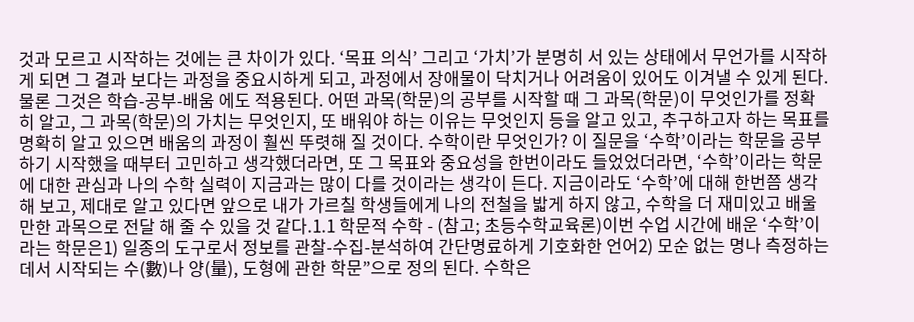것과 모르고 시작하는 것에는 큰 차이가 있다. ‘목표 의식’ 그리고 ‘가치’가 분명히 서 있는 상태에서 무언가를 시작하게 되면 그 결과 보다는 과정을 중요시하게 되고, 과정에서 장애물이 닥치거나 어려움이 있어도 이겨낼 수 있게 된다. 물론 그것은 학습-공부-배움 에도 적용된다. 어떤 과목(학문)의 공부를 시작할 때 그 과목(학문)이 무엇인가를 정확히 알고, 그 과목(학문)의 가치는 무엇인지, 또 배워야 하는 이유는 무엇인지 등을 알고 있고, 추구하고자 하는 목표를 명확히 알고 있으면 배움의 과정이 훨씬 뚜렷해 질 것이다. 수학이란 무엇인가? 이 질문을 ‘수학’이라는 학문을 공부하기 시작했을 때부터 고민하고 생각했더라면, 또 그 목표와 중요성을 한번이라도 들었었더라면, ‘수학’이라는 학문에 대한 관심과 나의 수학 실력이 지금과는 많이 다를 것이라는 생각이 든다. 지금이라도 ‘수학’에 대해 한번쯤 생각해 보고, 제대로 알고 있다면 앞으로 내가 가르칠 학생들에게 나의 전철을 밟게 하지 않고, 수학을 더 재미있고 배울만한 과목으로 전달 해 줄 수 있을 것 같다.1.1 학문적 수학 - (참고; 초등수학교육론)이번 수업 시간에 배운 ‘수학’이라는 학문은1) 일종의 도구로서 정보를 관찰-수집-분석하여 간단명료하게 기호화한 언어2) 모순 없는 명나 측정하는데서 시작되는 수(數)나 양(量), 도형에 관한 학문”으로 정의 된다. 수학은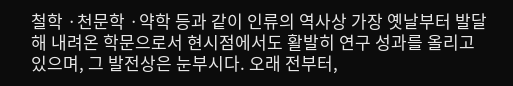철학 ·천문학 ·약학 등과 같이 인류의 역사상 가장 옛날부터 발달해 내려온 학문으로서 현시점에서도 활발히 연구 성과를 올리고 있으며, 그 발전상은 눈부시다. 오래 전부터,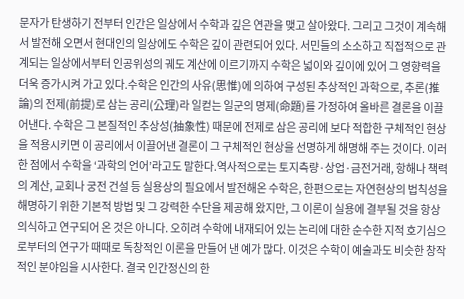문자가 탄생하기 전부터 인간은 일상에서 수학과 깊은 연관을 맺고 살아왔다. 그리고 그것이 계속해서 발전해 오면서 현대인의 일상에도 수학은 깊이 관련되어 있다. 서민들의 소소하고 직접적으로 관계되는 일상에서부터 인공위성의 궤도 계산에 이르기까지 수학은 넓이와 깊이에 있어 그 영향력을 더욱 증가시켜 가고 있다.수학은 인간의 사유(思惟)에 의하여 구성된 추상적인 과학으로, 추론(推論)의 전제(前提)로 삼는 공리(公理)라 일컫는 일군의 명제(命題)를 가정하여 올바른 결론을 이끌어낸다. 수학은 그 본질적인 추상성(抽象性) 때문에 전제로 삼은 공리에 보다 적합한 구체적인 현상을 적용시키면 이 공리에서 이끌어낸 결론이 그 구체적인 현상을 선명하게 해명해 주는 것이다. 이러한 점에서 수학을 ‘과학의 언어’라고도 말한다.역사적으로는 토지측량·상업·금전거래, 항해나 책력의 계산, 교회나 궁전 건설 등 실용상의 필요에서 발전해온 수학은, 한편으로는 자연현상의 법칙성을 해명하기 위한 기본적 방법 및 그 강력한 수단을 제공해 왔지만, 그 이론이 실용에 결부될 것을 항상 의식하고 연구되어 온 것은 아니다. 오히려 수학에 내재되어 있는 논리에 대한 순수한 지적 호기심으로부터의 연구가 때때로 독창적인 이론을 만들어 낸 예가 많다. 이것은 수학이 예술과도 비슷한 창작적인 분야임을 시사한다. 결국 인간정신의 한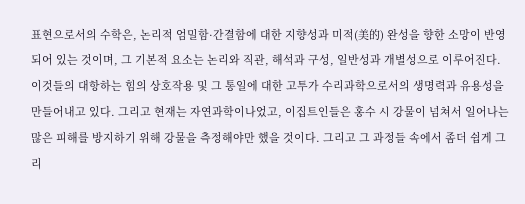표현으로서의 수학은, 논리적 엄밀함·간결함에 대한 지향성과 미적(美的) 완성을 향한 소망이 반영되어 있는 것이며, 그 기본적 요소는 논리와 직관, 해석과 구성, 일반성과 개별성으로 이루어진다. 이것들의 대항하는 힘의 상호작용 및 그 통일에 대한 고투가 수리과학으로서의 생명력과 유용성을 만들어내고 있다. 그리고 현재는 자연과학이나었고, 이집트인들은 홍수 시 강물이 넘쳐서 일어나는 많은 피해를 방지하기 위해 강물을 측정해야만 했을 것이다. 그리고 그 과정들 속에서 좀더 쉽게 그리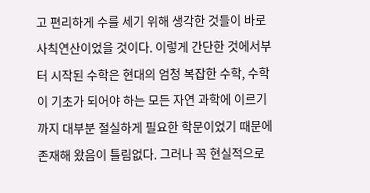고 편리하게 수를 세기 위해 생각한 것들이 바로 사칙연산이었을 것이다. 이렇게 간단한 것에서부터 시작된 수학은 현대의 엄청 복잡한 수학, 수학이 기초가 되어야 하는 모든 자연 과학에 이르기 까지 대부분 절실하게 필요한 학문이었기 때문에 존재해 왔음이 틀림없다. 그러나 꼭 현실적으로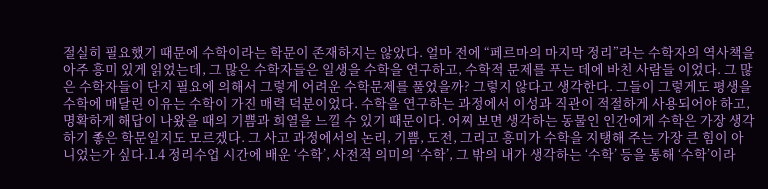절실히 필요했기 때문에 수학이라는 학문이 존재하지는 않았다. 얼마 전에 “페르마의 마지막 정리”라는 수학자의 역사책을 아주 흥미 있게 읽었는데, 그 많은 수학자들은 일생을 수학을 연구하고, 수학적 문제를 푸는 데에 바친 사람들 이었다. 그 많은 수학자들이 단지 필요에 의해서 그렇게 어려운 수학문제를 풀었을까? 그렇지 않다고 생각한다. 그들이 그렇게도 평생을 수학에 매달린 이유는 수학이 가진 매력 덕분이었다. 수학을 연구하는 과정에서 이성과 직관이 적절하게 사용되어야 하고, 명확하게 해답이 나왔을 때의 기쁨과 희열을 느낄 수 있기 때문이다. 어찌 보면 생각하는 동물인 인간에게 수학은 가장 생각하기 좋은 학문일지도 모르겠다. 그 사고 과정에서의 논리, 기쁨, 도전, 그리고 흥미가 수학을 지탱해 주는 가장 큰 힘이 아니었는가 싶다.1.4 정리수업 시간에 배운 ‘수학’, 사전적 의미의 ‘수학’, 그 밖의 내가 생각하는 ‘수학’ 등을 통해 ‘수학’이라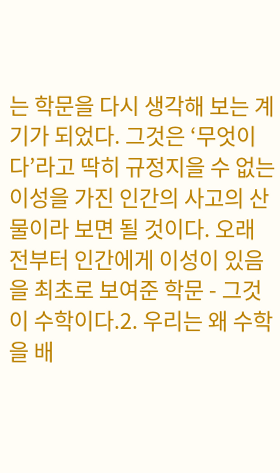는 학문을 다시 생각해 보는 계기가 되었다. 그것은 ‘무엇이다’라고 딱히 규정지을 수 없는 이성을 가진 인간의 사고의 산물이라 보면 될 것이다. 오래 전부터 인간에게 이성이 있음을 최초로 보여준 학문 - 그것이 수학이다.2. 우리는 왜 수학을 배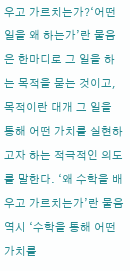우고 가르치는가?‘어떤 일을 왜 하는가’란 물음은 한마디로 그 일을 하는 목적을 묻는 것이고, 목적이란 대개 그 일을 통해 어떤 가치를 실현하고자 하는 적극적인 의도를 말한다. ‘왜 수학을 배우고 가르치는가’란 물음 역시 ‘수학을 통해 어떤 가치를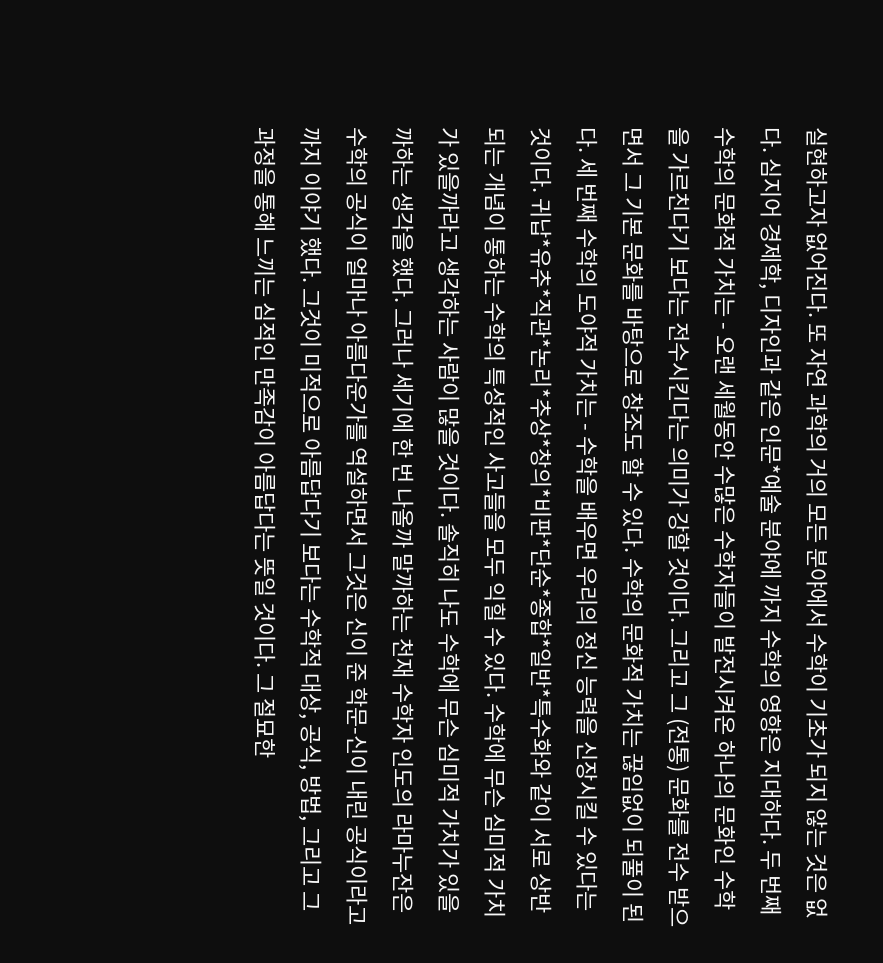실현하고자 없어진다. 또 자연 과학의 거의 모든 분야에서 수학이 기초가 되지 않는 것은 없다. 심지어 경제학, 디자인과 같은 인문*예술 분야에 까지 수학의 영향은 지대하다. 두 번째 수학의 문화적 가치는 - 오랜 세월동안 수많은 수학자들이 발전시켜온 하나의 문화인 수학을 가르친다기 보다는 전수시킨다는 의미가 강할 것이다. 그리고 그 (전통) 문화를 전수 받으면서 그 기본 문화를 바탕으로 창조도 할 수 있다. 수학의 문화적 가치는 끊임없이 되풀이 된다. 세 번째 수학의 도야적 가치는 - 수학을 배우면 우리의 정신 능력을 신장시킬 수 있다는 것이다. 귀납*유추*직관*논리*추상*창의*비판*단순*종합*일반*특수화와 같이 서로 상반되는 개념이 통하는 수학의 특성적인 사고들을 모두 익힐 수 있다. 수학에 무슨 심미적 가치가 있을까라고 생각하는 사람이 많을 것이다. 솔직히 나도 수학에 무슨 심미적 가치가 있을까하는 생각을 했다. 그러나 세기에 한 번 나올까 말까하는 천재 수학자 인도의 라마누잔은 수학의 공식이 얼마나 아름다운가를 역설하면서 그것은 신이 준 학문-신이 내린 공식이라고까지 이야기 했다. 그것이 미적으로 아름답다기 보다는 수학적 대상, 공식, 방법, 그리고 그 과정을 통해 느끼는 심적인 만족감이 아름답다는 뜻일 것이다. 그 절묘한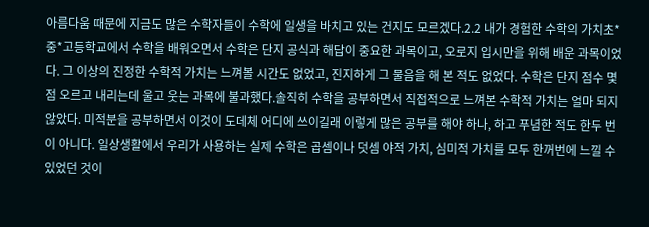아름다움 때문에 지금도 많은 수학자들이 수학에 일생을 바치고 있는 건지도 모르겠다.2.2 내가 경험한 수학의 가치초*중*고등학교에서 수학을 배워오면서 수학은 단지 공식과 해답이 중요한 과목이고, 오로지 입시만을 위해 배운 과목이었다. 그 이상의 진정한 수학적 가치는 느껴볼 시간도 없었고, 진지하게 그 물음을 해 본 적도 없었다. 수학은 단지 점수 몇 점 오르고 내리는데 울고 웃는 과목에 불과했다.솔직히 수학을 공부하면서 직접적으로 느껴본 수학적 가치는 얼마 되지 않았다. 미적분을 공부하면서 이것이 도데체 어디에 쓰이길래 이렇게 많은 공부를 해야 하나, 하고 푸념한 적도 한두 번이 아니다. 일상생활에서 우리가 사용하는 실제 수학은 곱셈이나 덧셈 야적 가치, 심미적 가치를 모두 한꺼번에 느낄 수 있었던 것이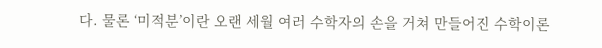다. 물론 ‘미적분’이란 오랜 세월 여러 수학자의 손을 거쳐 만들어진 수학이론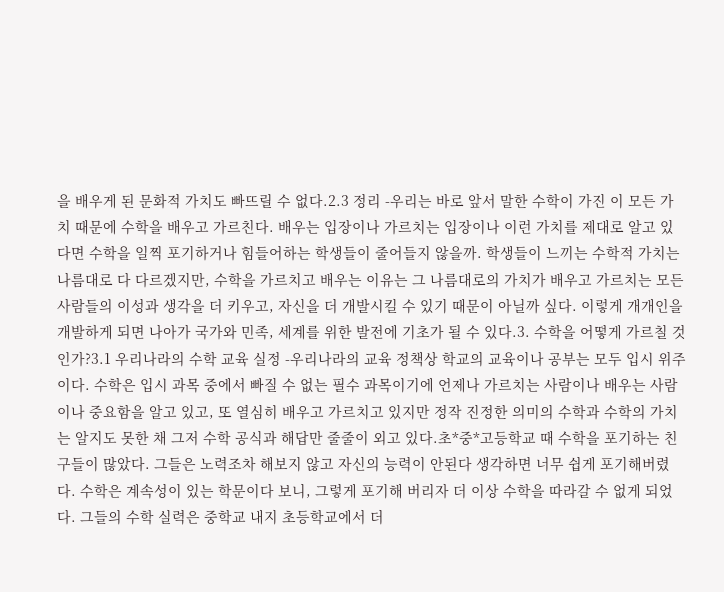을 배우게 된 문화적 가치도 빠뜨릴 수 없다.2.3 정리 -우리는 바로 앞서 말한 수학이 가진 이 모든 가치 때문에 수학을 배우고 가르친다. 배우는 입장이나 가르치는 입장이나 이런 가치를 제대로 알고 있다면 수학을 일찍 포기하거나 힘들어하는 학생들이 줄어들지 않을까. 학생들이 느끼는 수학적 가치는 나름대로 다 다르겠지만, 수학을 가르치고 배우는 이유는 그 나름대로의 가치가 배우고 가르치는 모든 사람들의 이성과 생각을 더 키우고, 자신을 더 개발시킬 수 있기 때문이 아닐까 싶다. 이렇게 개개인을 개발하게 되면 나아가 국가와 민족, 세계를 위한 발전에 기초가 될 수 있다.3. 수학을 어떻게 가르칠 것인가?3.1 우리나라의 수학 교육 실정 -우리나라의 교육 정책상 학교의 교육이나 공부는 모두 입시 위주이다. 수학은 입시 과목 중에서 빠질 수 없는 필수 과목이기에 언제나 가르치는 사람이나 배우는 사람이나 중요함을 알고 있고, 또 열심히 배우고 가르치고 있지만 정작 진정한 의미의 수학과 수학의 가치는 알지도 못한 채 그저 수학 공식과 해답만 줄줄이 외고 있다.초*중*고등학교 때 수학을 포기하는 친구들이 많았다. 그들은 노력조차 해보지 않고 자신의 능력이 안된다 생각하면 너무 쉽게 포기해버렸다. 수학은 계속성이 있는 학문이다 보니, 그렇게 포기해 버리자 더 이상 수학을 따라갈 수 없게 되었다. 그들의 수학 실력은 중학교 내지 초등학교에서 더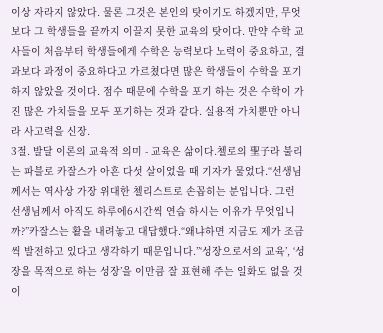이상 자라지 않았다. 물론 그것은 본인의 탓이기도 하겠지만, 무엇보다 그 학생들을 끝까지 이끌지 못한 교육의 탓이다. 만약 수학 교사들이 처음부터 학생들에게 수학은 능력보다 노력이 중요하고, 결과보다 과정이 중요하다고 가르쳤다면 많은 학생들이 수학을 포기하지 않았을 것이다. 점수 때문에 수학을 포기 하는 것은 수학이 가진 많은 가치들을 모두 포기하는 것과 같다. 실용적 가치뿐만 아니라 사고력을 신장.
3절. 발달 이론의 교육적 의미 - 교육은 삶이다.첼로의 聖子라 불리는 파블로 카잘스가 아흔 다섯 살이었을 때 기자가 물었다.“선생님께서는 역사상 가장 위대한 첼리스트로 손꼽히는 분입니다. 그런 선생님께서 아직도 하루에6시간씩 연습 하시는 이유가 무엇입니까?”카잘스는 활을 내려놓고 대답했다.“왜냐하면 지금도 제가 조금씩 발전하고 있다고 생각하기 때문입니다.”‘성장으로서의 교육’, ‘성장을 목적으로 하는 성장’을 이만큼 잘 표현해 주는 일화도 없을 것이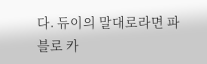다. 듀이의 말대로라면 파블로 카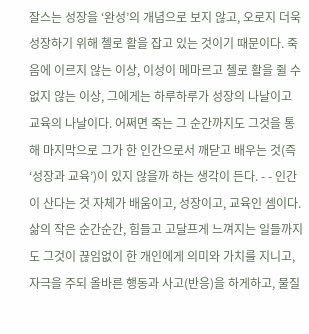잘스는 성장을 ‘완성’의 개념으로 보지 않고, 오로지 더욱 성장하기 위해 첼로 활을 잡고 있는 것이기 때문이다. 죽음에 이르지 않는 이상, 이성이 메마르고 첼로 활을 쥘 수 없지 않는 이상, 그에게는 하루하루가 성장의 나날이고 교육의 나날이다. 어쩌면 죽는 그 순간까지도 그것을 통해 마지막으로 그가 한 인간으로서 깨닫고 배우는 것(즉 ‘성장과 교육’)이 있지 않을까 하는 생각이 든다. - - 인간이 산다는 것 자체가 배움이고, 성장이고, 교육인 셈이다. 삶의 작은 순간순간, 힘들고 고달프게 느껴지는 일들까지도 그것이 끊임없이 한 개인에게 의미와 가치를 지니고, 자극을 주되 올바른 행동과 사고(반응)을 하게하고, 물질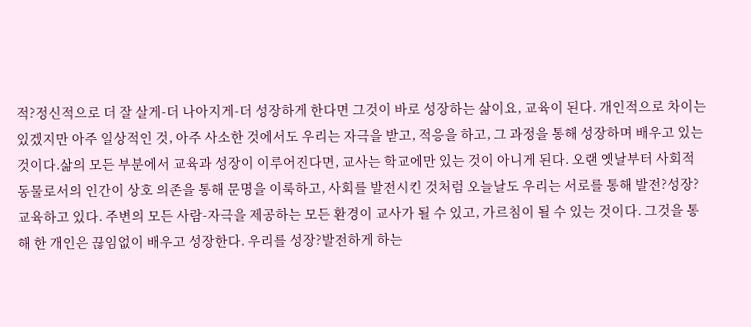적?정신적으로 더 잘 살게-더 나아지게-더 성장하게 한다면 그것이 바로 성장하는 삶이요, 교육이 된다. 개인적으로 차이는 있겠지만 아주 일상적인 것, 아주 사소한 것에서도 우리는 자극을 받고, 적응을 하고, 그 과정을 통해 성장하며 배우고 있는 것이다.삶의 모든 부분에서 교육과 성장이 이루어진다면, 교사는 학교에만 있는 것이 아니게 된다. 오랜 옛날부터 사회적 동물로서의 인간이 상호 의존을 통해 문명을 이룩하고, 사회를 발전시킨 것처럼 오늘날도 우리는 서로를 통해 발전?성장?교육하고 있다. 주변의 모든 사람-자극을 제공하는 모든 환경이 교사가 될 수 있고, 가르침이 될 수 있는 것이다. 그것을 통해 한 개인은 끊임없이 배우고 성장한다. 우리를 성장?발전하게 하는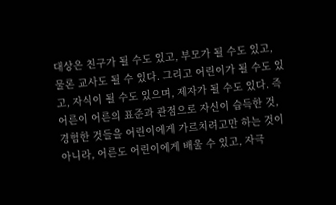대상은 친구가 될 수도 있고, 부모가 될 수도 있고, 물론 교사도 될 수 있다. 그리고 어린이가 될 수도 있고, 자식이 될 수도 있으며, 제자가 될 수도 있다. 즉 어른이 어른의 표준과 관점으로 자신이 습득한 것, 경험한 것들을 어린이에게 가르치려고만 하는 것이 아니라, 어른도 어린이에게 배울 수 있고, 자극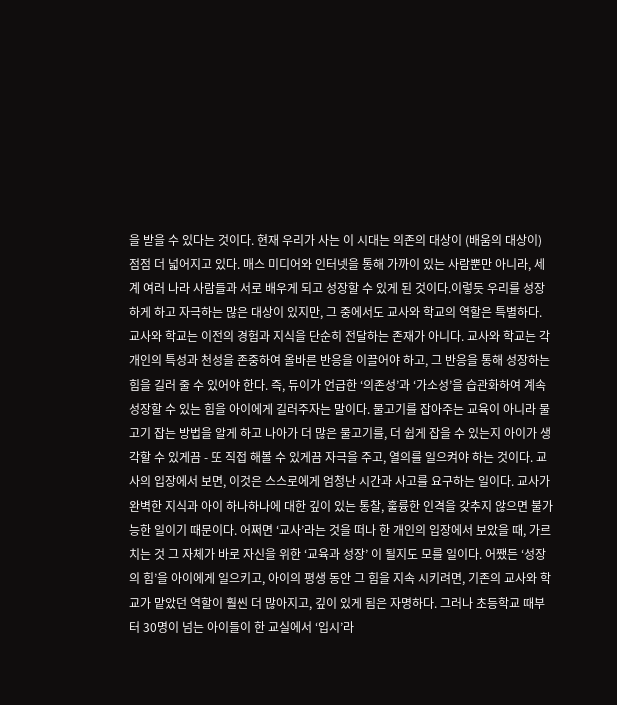을 받을 수 있다는 것이다. 현재 우리가 사는 이 시대는 의존의 대상이 (배움의 대상이) 점점 더 넓어지고 있다. 매스 미디어와 인터넷을 통해 가까이 있는 사람뿐만 아니라, 세계 여러 나라 사람들과 서로 배우게 되고 성장할 수 있게 된 것이다.이렇듯 우리를 성장하게 하고 자극하는 많은 대상이 있지만, 그 중에서도 교사와 학교의 역할은 특별하다. 교사와 학교는 이전의 경험과 지식을 단순히 전달하는 존재가 아니다. 교사와 학교는 각 개인의 특성과 천성을 존중하여 올바른 반응을 이끌어야 하고, 그 반응을 통해 성장하는 힘을 길러 줄 수 있어야 한다. 즉, 듀이가 언급한 ‘의존성’과 ‘가소성’을 습관화하여 계속 성장할 수 있는 힘을 아이에게 길러주자는 말이다. 물고기를 잡아주는 교육이 아니라 물고기 잡는 방법을 알게 하고 나아가 더 많은 물고기를, 더 쉽게 잡을 수 있는지 아이가 생각할 수 있게끔 - 또 직접 해볼 수 있게끔 자극을 주고, 열의를 일으켜야 하는 것이다. 교사의 입장에서 보면, 이것은 스스로에게 엄청난 시간과 사고를 요구하는 일이다. 교사가 완벽한 지식과 아이 하나하나에 대한 깊이 있는 통찰, 훌륭한 인격을 갖추지 않으면 불가능한 일이기 때문이다. 어쩌면 ‘교사’라는 것을 떠나 한 개인의 입장에서 보았을 때, 가르치는 것 그 자체가 바로 자신을 위한 ‘교육과 성장’ 이 될지도 모를 일이다. 어쨌든 ‘성장의 힘’을 아이에게 일으키고, 아이의 평생 동안 그 힘을 지속 시키려면, 기존의 교사와 학교가 맡았던 역할이 훨씬 더 많아지고, 깊이 있게 됨은 자명하다. 그러나 초등학교 때부터 30명이 넘는 아이들이 한 교실에서 ‘입시’라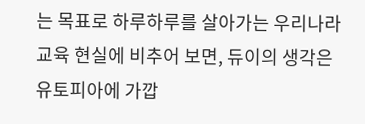는 목표로 하루하루를 살아가는 우리나라 교육 현실에 비추어 보면, 듀이의 생각은 유토피아에 가깝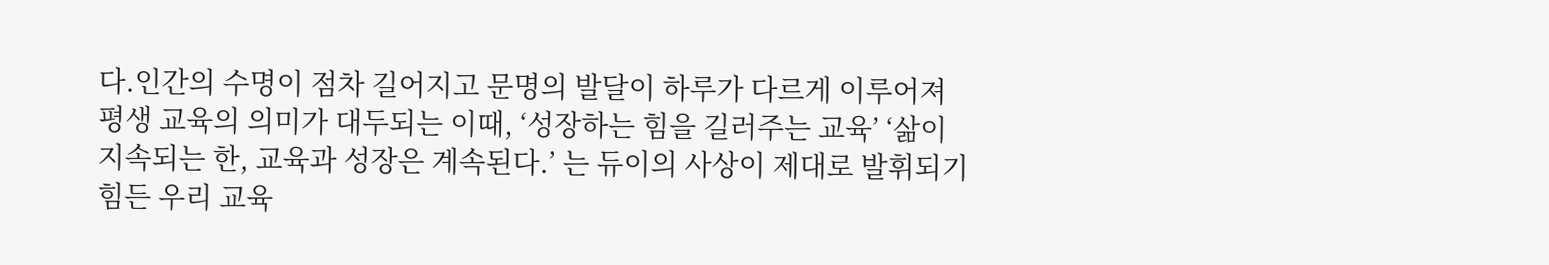다.인간의 수명이 점차 길어지고 문명의 발달이 하루가 다르게 이루어져 평생 교육의 의미가 대두되는 이때, ‘성장하는 힘을 길러주는 교육’ ‘삶이 지속되는 한, 교육과 성장은 계속된다.’ 는 듀이의 사상이 제대로 발휘되기 힘든 우리 교육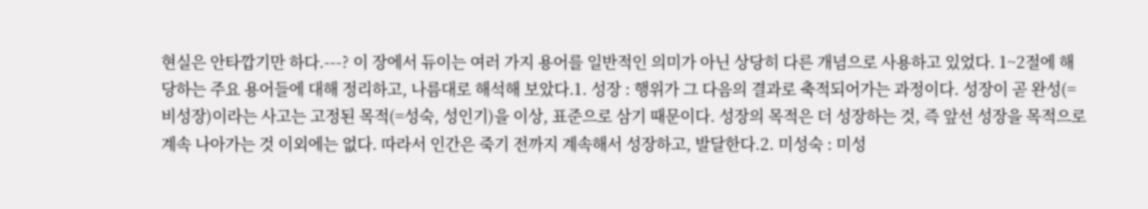현실은 안타깝기만 하다.---? 이 장에서 듀이는 여러 가지 용어를 일반적인 의미가 아닌 상당히 다른 개념으로 사용하고 있었다. 1~2절에 해당하는 주요 용어들에 대해 정리하고, 나름대로 해석해 보았다.1. 성장 : 행위가 그 다음의 결과로 축적되어가는 과정이다. 성장이 곧 완성(=비성장)이라는 사고는 고정된 목적(=성숙, 성인기)을 이상, 표준으로 삼기 때문이다. 성장의 목적은 더 성장하는 것, 즉 앞선 성장을 목적으로 계속 나아가는 것 이외에는 없다. 따라서 인간은 죽기 전까지 계속해서 성장하고, 발달한다.2. 미성숙 : 미성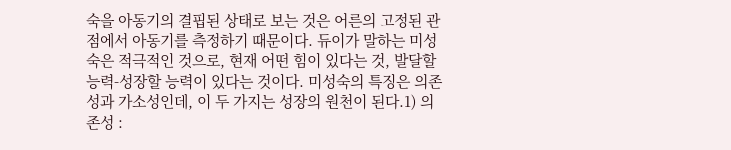숙을 아동기의 결핍된 상태로 보는 것은 어른의 고정된 관점에서 아동기를 측정하기 때문이다. 듀이가 말하는 미성숙은 적극적인 것으로, 현재 어떤 힘이 있다는 것, 발달할 능력-성장할 능력이 있다는 것이다. 미성숙의 특징은 의존성과 가소성인데, 이 두 가지는 성장의 원천이 된다.1) 의존성 :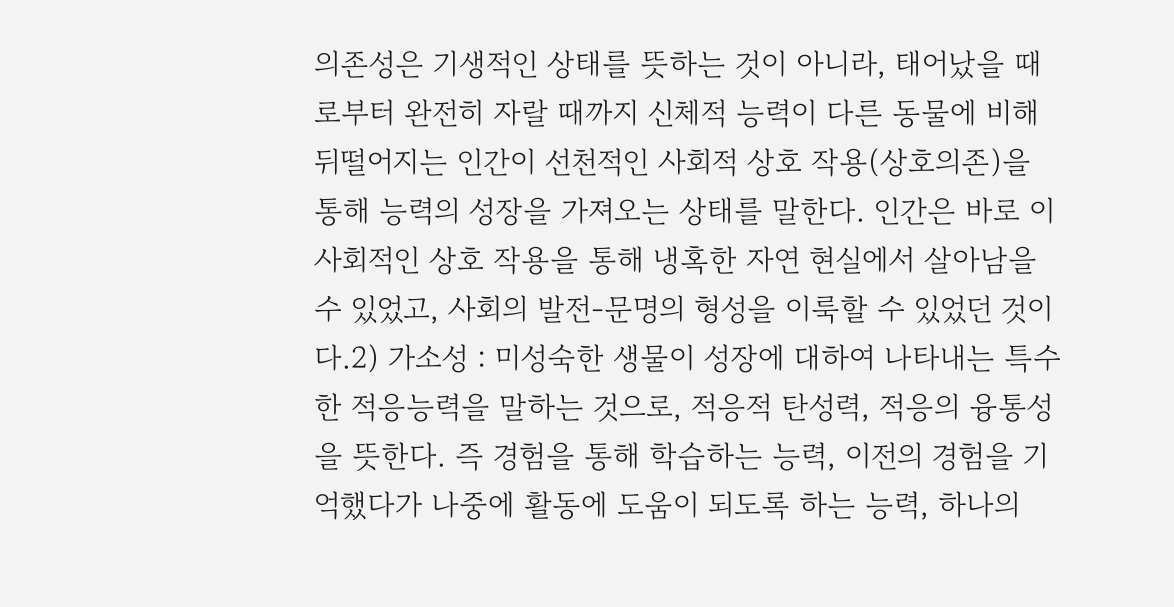의존성은 기생적인 상태를 뜻하는 것이 아니라, 태어났을 때로부터 완전히 자랄 때까지 신체적 능력이 다른 동물에 비해 뒤떨어지는 인간이 선천적인 사회적 상호 작용(상호의존)을 통해 능력의 성장을 가져오는 상태를 말한다. 인간은 바로 이 사회적인 상호 작용을 통해 냉혹한 자연 현실에서 살아남을 수 있었고, 사회의 발전-문명의 형성을 이룩할 수 있었던 것이다.2) 가소성 : 미성숙한 생물이 성장에 대하여 나타내는 특수한 적응능력을 말하는 것으로, 적응적 탄성력, 적응의 융통성을 뜻한다. 즉 경험을 통해 학습하는 능력, 이전의 경험을 기억했다가 나중에 활동에 도움이 되도록 하는 능력, 하나의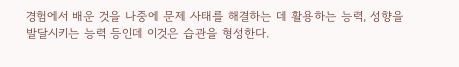경험에서 배운 것을 나중에 문제 사태를 해결하는 데 활용하는 능력, 성향을 발달시키는 능력 등인데 이것은 습관을 형성한다.